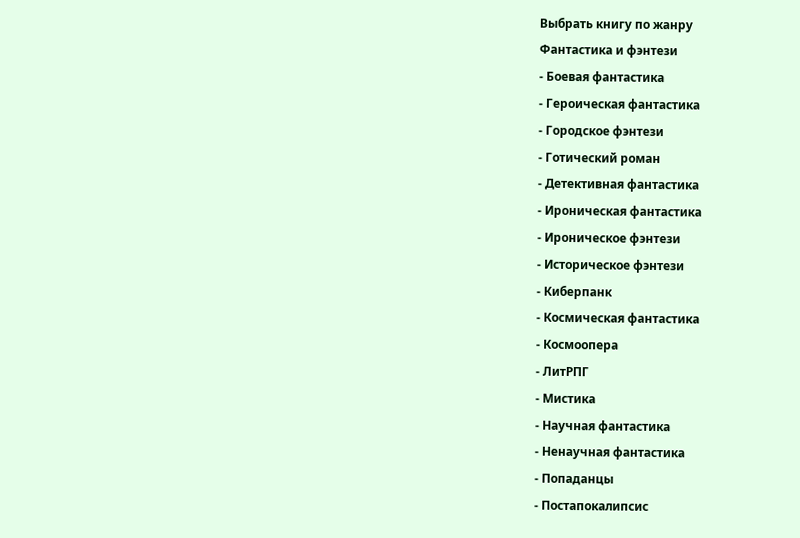Выбрать книгу по жанру
Фантастика и фэнтези
- Боевая фантастика
- Героическая фантастика
- Городское фэнтези
- Готический роман
- Детективная фантастика
- Ироническая фантастика
- Ироническое фэнтези
- Историческое фэнтези
- Киберпанк
- Космическая фантастика
- Космоопера
- ЛитРПГ
- Мистика
- Научная фантастика
- Ненаучная фантастика
- Попаданцы
- Постапокалипсис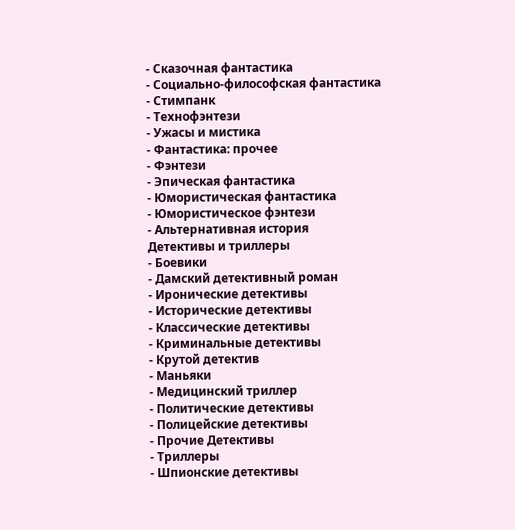- Сказочная фантастика
- Социально-философская фантастика
- Стимпанк
- Технофэнтези
- Ужасы и мистика
- Фантастика: прочее
- Фэнтези
- Эпическая фантастика
- Юмористическая фантастика
- Юмористическое фэнтези
- Альтернативная история
Детективы и триллеры
- Боевики
- Дамский детективный роман
- Иронические детективы
- Исторические детективы
- Классические детективы
- Криминальные детективы
- Крутой детектив
- Маньяки
- Медицинский триллер
- Политические детективы
- Полицейские детективы
- Прочие Детективы
- Триллеры
- Шпионские детективы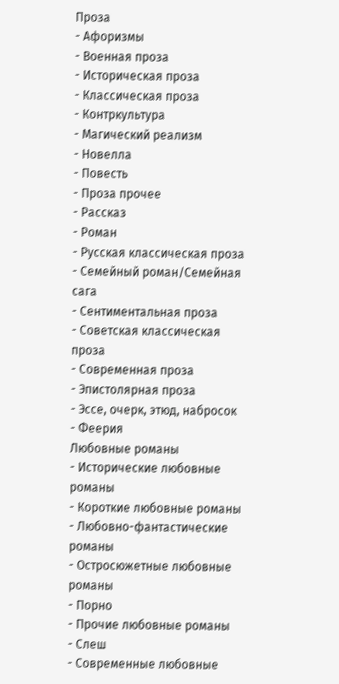Проза
- Афоризмы
- Военная проза
- Историческая проза
- Классическая проза
- Контркультура
- Магический реализм
- Новелла
- Повесть
- Проза прочее
- Рассказ
- Роман
- Русская классическая проза
- Семейный роман/Семейная сага
- Сентиментальная проза
- Советская классическая проза
- Современная проза
- Эпистолярная проза
- Эссе, очерк, этюд, набросок
- Феерия
Любовные романы
- Исторические любовные романы
- Короткие любовные романы
- Любовно-фантастические романы
- Остросюжетные любовные романы
- Порно
- Прочие любовные романы
- Слеш
- Современные любовные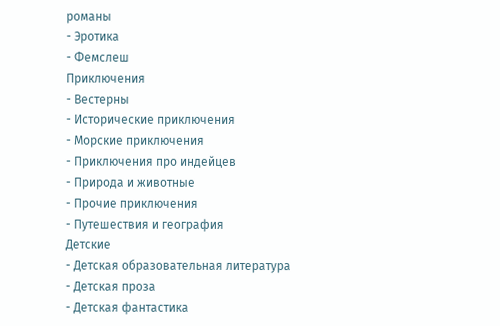романы
- Эротика
- Фемслеш
Приключения
- Вестерны
- Исторические приключения
- Морские приключения
- Приключения про индейцев
- Природа и животные
- Прочие приключения
- Путешествия и география
Детские
- Детская образовательная литература
- Детская проза
- Детская фантастика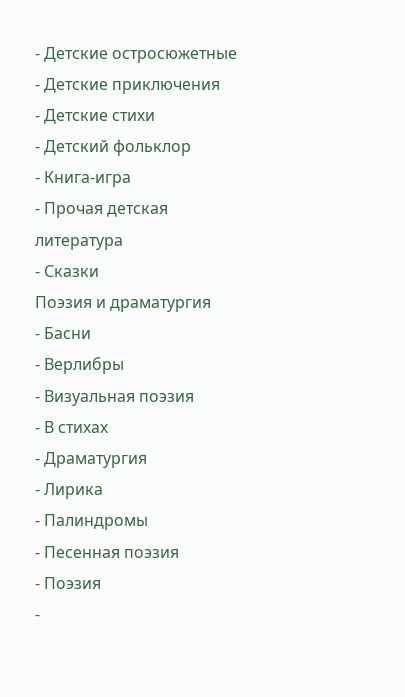- Детские остросюжетные
- Детские приключения
- Детские стихи
- Детский фольклор
- Книга-игра
- Прочая детская литература
- Сказки
Поэзия и драматургия
- Басни
- Верлибры
- Визуальная поэзия
- В стихах
- Драматургия
- Лирика
- Палиндромы
- Песенная поэзия
- Поэзия
-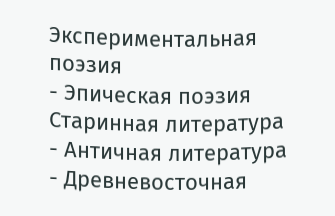Экспериментальная поэзия
- Эпическая поэзия
Старинная литература
- Античная литература
- Древневосточная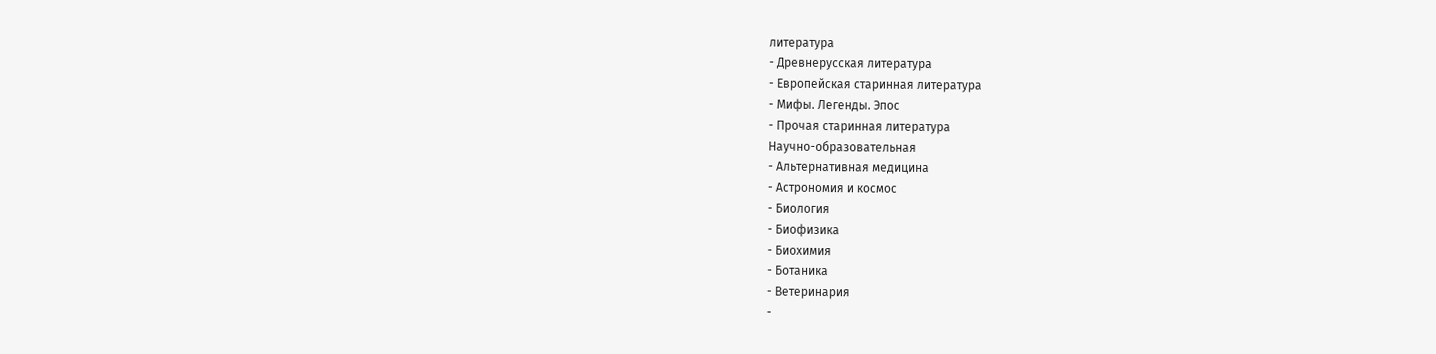литература
- Древнерусская литература
- Европейская старинная литература
- Мифы. Легенды. Эпос
- Прочая старинная литература
Научно-образовательная
- Альтернативная медицина
- Астрономия и космос
- Биология
- Биофизика
- Биохимия
- Ботаника
- Ветеринария
-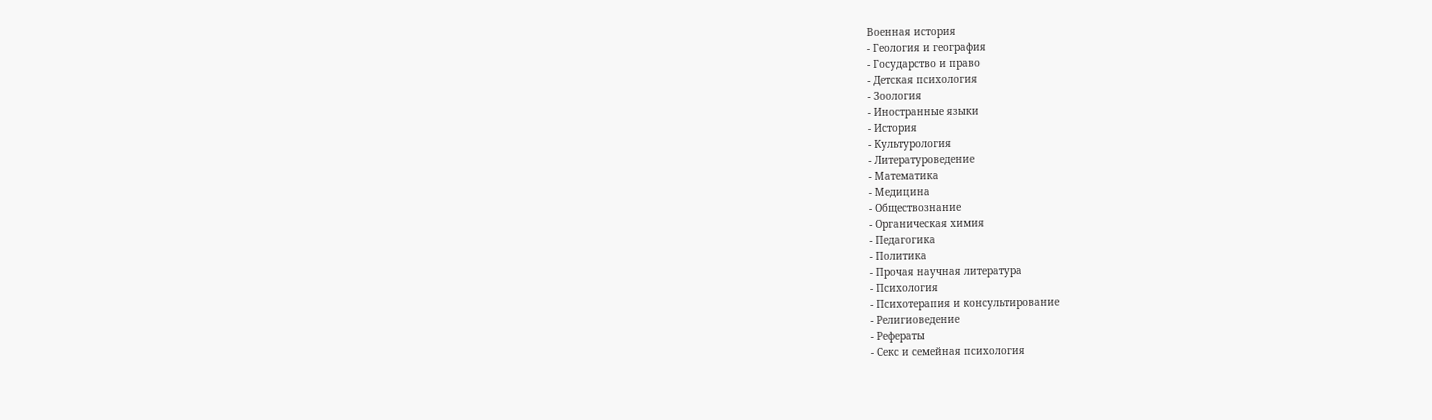Военная история
- Геология и география
- Государство и право
- Детская психология
- Зоология
- Иностранные языки
- История
- Культурология
- Литературоведение
- Математика
- Медицина
- Обществознание
- Органическая химия
- Педагогика
- Политика
- Прочая научная литература
- Психология
- Психотерапия и консультирование
- Религиоведение
- Рефераты
- Секс и семейная психология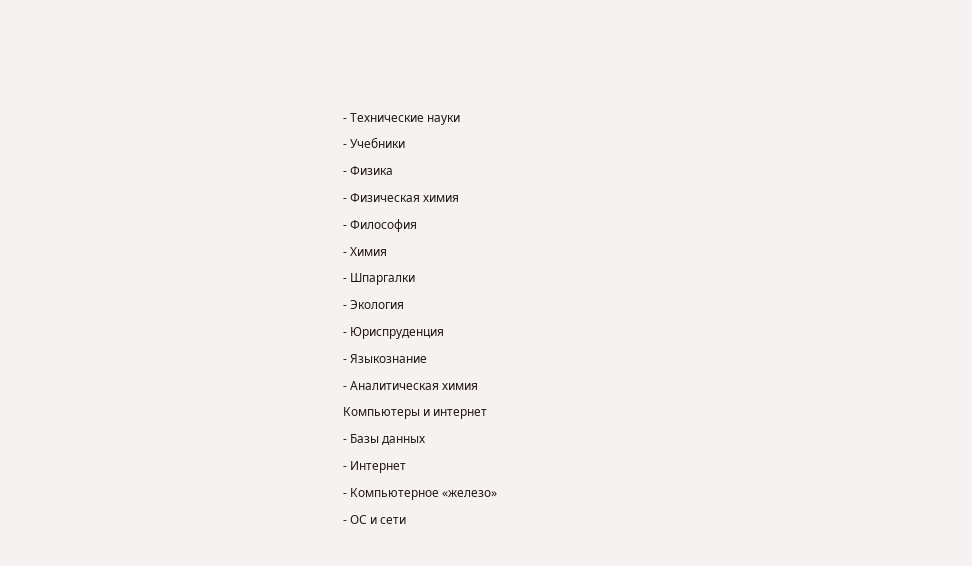- Технические науки
- Учебники
- Физика
- Физическая химия
- Философия
- Химия
- Шпаргалки
- Экология
- Юриспруденция
- Языкознание
- Аналитическая химия
Компьютеры и интернет
- Базы данных
- Интернет
- Компьютерное «железо»
- ОС и сети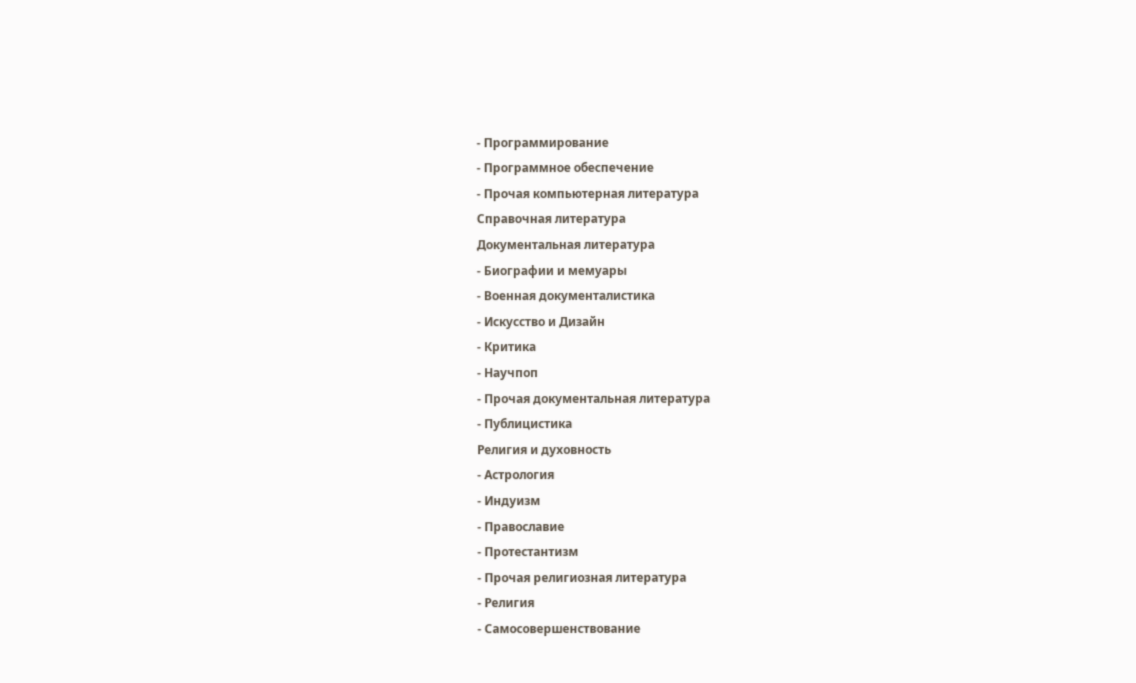- Программирование
- Программное обеспечение
- Прочая компьютерная литература
Справочная литература
Документальная литература
- Биографии и мемуары
- Военная документалистика
- Искусство и Дизайн
- Критика
- Научпоп
- Прочая документальная литература
- Публицистика
Религия и духовность
- Астрология
- Индуизм
- Православие
- Протестантизм
- Прочая религиозная литература
- Религия
- Самосовершенствование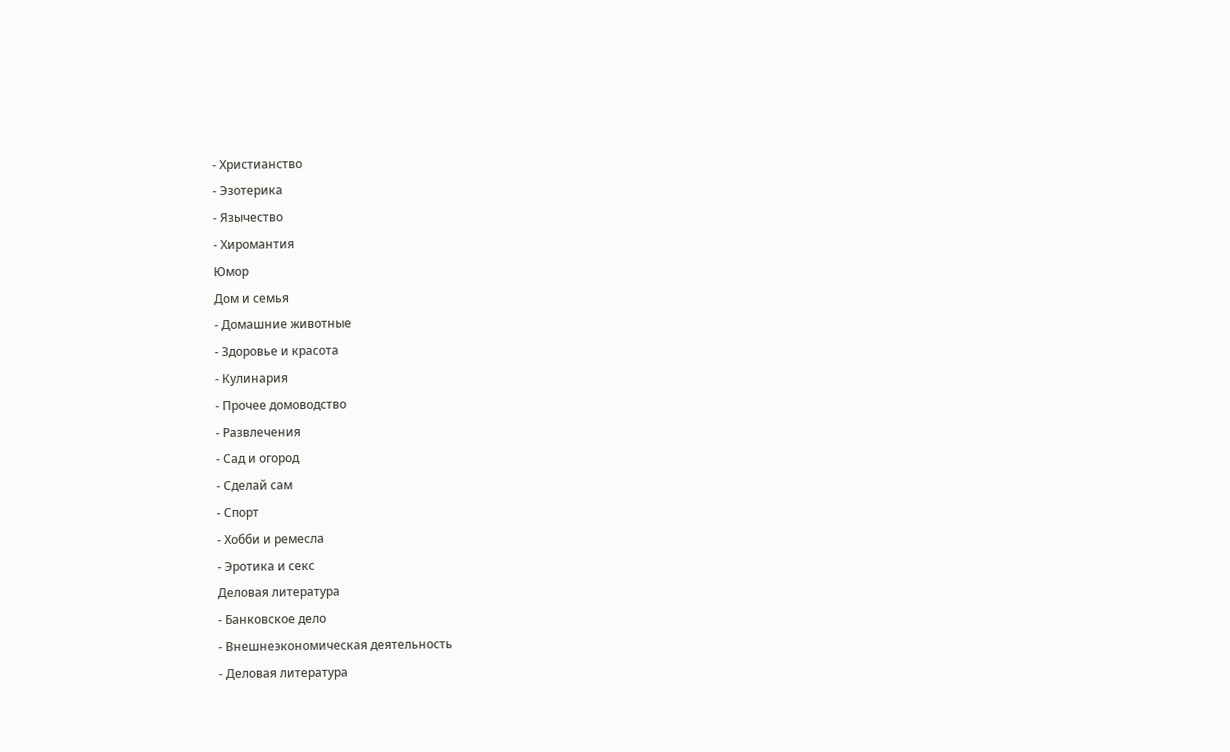- Христианство
- Эзотерика
- Язычество
- Хиромантия
Юмор
Дом и семья
- Домашние животные
- Здоровье и красота
- Кулинария
- Прочее домоводство
- Развлечения
- Сад и огород
- Сделай сам
- Спорт
- Хобби и ремесла
- Эротика и секс
Деловая литература
- Банковское дело
- Внешнеэкономическая деятельность
- Деловая литература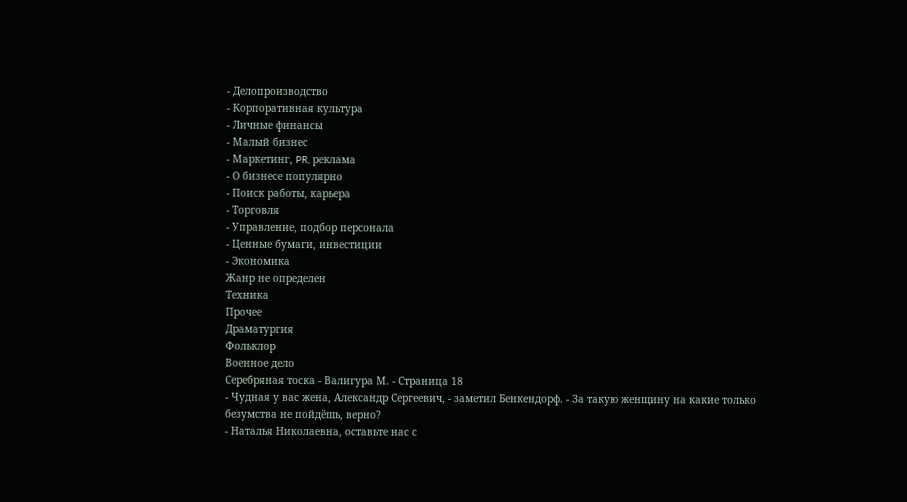- Делопроизводство
- Корпоративная культура
- Личные финансы
- Малый бизнес
- Маркетинг, PR, реклама
- О бизнесе популярно
- Поиск работы, карьера
- Торговля
- Управление, подбор персонала
- Ценные бумаги, инвестиции
- Экономика
Жанр не определен
Техника
Прочее
Драматургия
Фольклор
Военное дело
Серебряная тоска - Валигура М. - Страница 18
- Чудная у вас жена, Александр Сергеевич, - заметил Бенкендорф. - За такую женщину на какие только безумства не пойдёшь, верно?
- Наталья Николаевна, оставьте нас с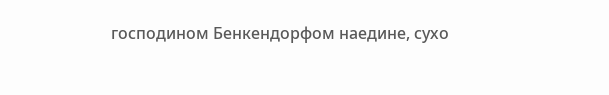господином Бенкендорфом наедине, сухо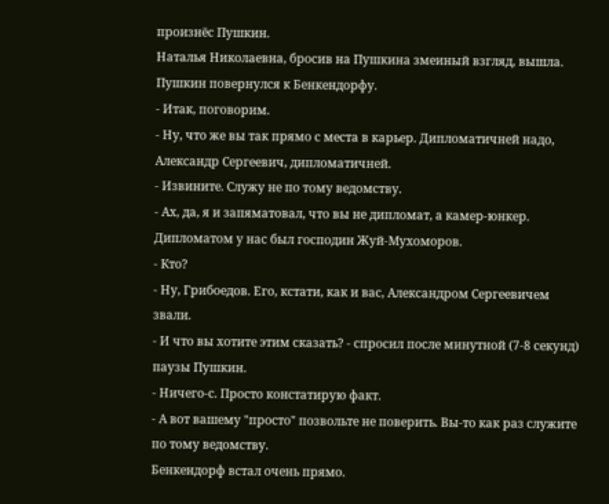произнёс Пушкин.
Наталья Николаевна, бросив на Пушкина змеиный взгляд, вышла.
Пушкин повернулся к Бенкендорфу.
- Итак, поговорим.
- Ну, что же вы так прямо с места в карьер. Дипломатичней надо, Александр Сергеевич, дипломатичней.
- Извините. Служу не по тому ведомству.
- Ах, да, я и запяматовал, что вы не дипломат, а камер-юнкер. Дипломатом у нас был господин Жуй-Мухоморов.
- Кто?
- Ну, Грибоедов. Его, кстати, как и вас, Александром Сергеевичем звали.
- И что вы хотите этим сказать? - спросил после минутной (7-8 секунд) паузы Пушкин.
- Ничего-с. Просто констатирую факт.
- А вот вашему "просто" позвольте не поверить. Вы-то как раз служите по тому ведомству.
Бенкендорф встал очень прямо.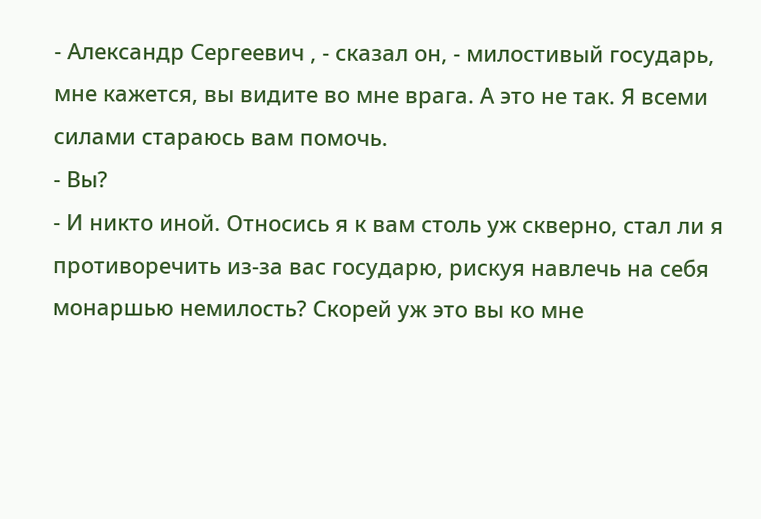- Александр Сергеевич , - сказал он, - милостивый государь, мне кажется, вы видите во мне врага. А это не так. Я всеми силами стараюсь вам помочь.
- Вы?
- И никто иной. Относись я к вам столь уж скверно, стал ли я противоречить из-за вас государю, рискуя навлечь на себя монаршью немилость? Скорей уж это вы ко мне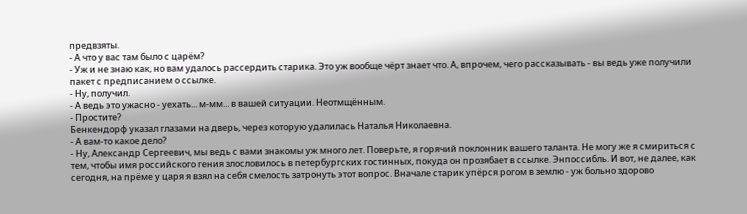предвзяты.
- А что у вас там было с царём?
- Уж и не знаю как, но вам удалось рассердить старика. Это уж вообще чёрт знает что. А, впрочем, чего рассказывать - вы ведь уже получили пакет с предписанием о ссылке.
- Ну, получил.
- А ведь это ужасно - уехать... м-мм... в вашей ситуации. Неотмщённым.
- Простите?
Бенкендорф указал глазами на дверь, через которую удалилась Наталья Николаевна.
- А вам-то какое дело?
- Ну, Александр Сергеевич, мы ведь с вами знакомы уж много лет. Поверьте, я горячий поклонник вашего таланта. Не могу же я смириться с тем, чтобы имя российского гения злословилось в петербургских гостинных, покуда он прозябает в ссылке. Энпоссибль. И вот, не далее, как сегодня, на прёме у царя я взял на себя смелость затронуть этот вопрос. Вначале старик упёрся рогом в землю - уж больно здорово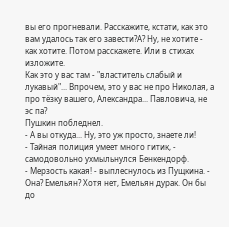вы его прогневали. Расскажите, кстати, как это вам удалось так его завести?А? Ну, не хотите - как хотите. Потом расскажете. Или в стихах изложите.
Как это у вас там - "властитель слабый и лукавый"... Впрочем, это у вас не про Николая, а про тёзку вашего, Александра... Павловича, не эс па?
Пушкин побледнел.
- А вы откуда... Ну, это уж просто, знаете ли!
- Тайная полиция умеет много гитик, - самодовольно ухмыльнулся Бенкендорф.
- Мерзость какая! - выплеснулось из Пущкина. - Она? Емельян? Хотя нет, Емельян дурак. Он бы до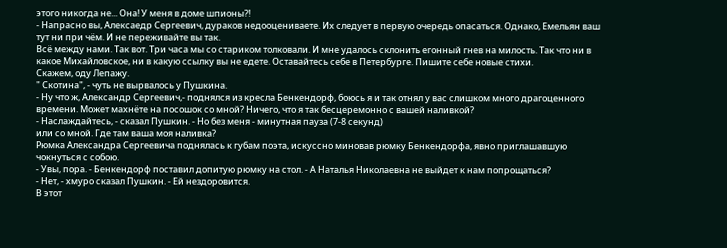этого никогда не... Она! У меня в доме шпионы?!
- Напрасно вы, Алексаедр Сергеевич, дураков недооцениваете. Их следует в первую очередь опасаться. Однако, Емельян ваш тут ни при чём. И не переживайте вы так.
Всё между нами. Так вот. Три часа мы со стариком толковали. И мне удалось склонить егонный гнев на милость. Так что ни в какое Михайловское, ни в какую ссылку вы не едете. Оставайтесь себе в Петербурге. Пишите себе новые стихи.
Скажем, оду Лепажу.
" Скотина", - чуть не вырвалось у Пушкина.
- Ну что ж, Александр Сергеевич,- поднялся из кресла Бенкендорф, боюсь я и так отнял у вас слишком много драгоценного времени. Может махнёте на посошок со мной? Ничего, что я так бесцеремонно с вашей наливкой?
- Наслаждайтесь, - сказал Пушкин. - Но без меня - минутная пауза (7-8 секунд)
или со мной. Где там ваша моя наливка?
Рюмка Александра Сергеевича поднялась к губам поэта, искуссно миновав рюмку Бенкендорфа, явно приглашавшую чокнуться с собою.
- Увы, пора. - Бенкендорф поставил допитую рюмку на стол. - А Наталья Николаевна не выйдет к нам попрощаться?
- Нет, - хмуро сказал Пушкин. - Ей нездоровится.
В этот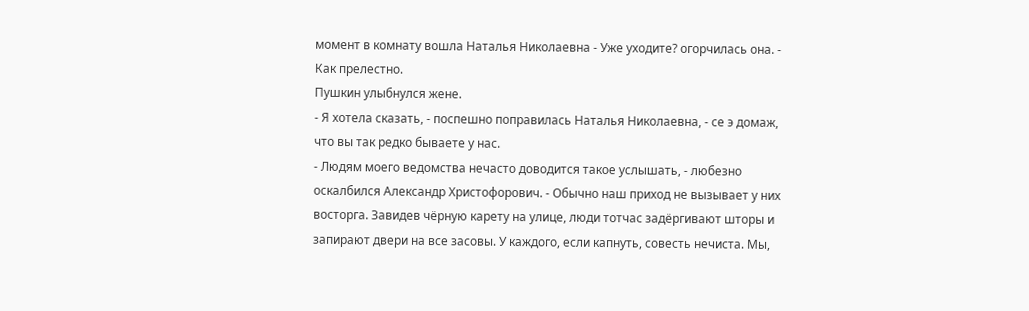момент в комнату вошла Наталья Николаевна - Уже уходите? огорчилась она. - Как прелестно.
Пушкин улыбнулся жене.
- Я хотела сказать, - поспешно поправилась Наталья Николаевна, - се э домаж, что вы так редко бываете у нас.
- Людям моего ведомства нечасто доводится такое услышать, - любезно оскалбился Александр Христофорович. - Обычно наш приход не вызывает у них восторга. Завидев чёрную карету на улице, люди тотчас задёргивают шторы и запирают двери на все засовы. У каждого, если капнуть, совесть нечиста. Мы,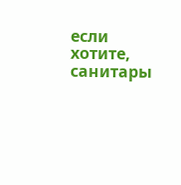если хотите, санитары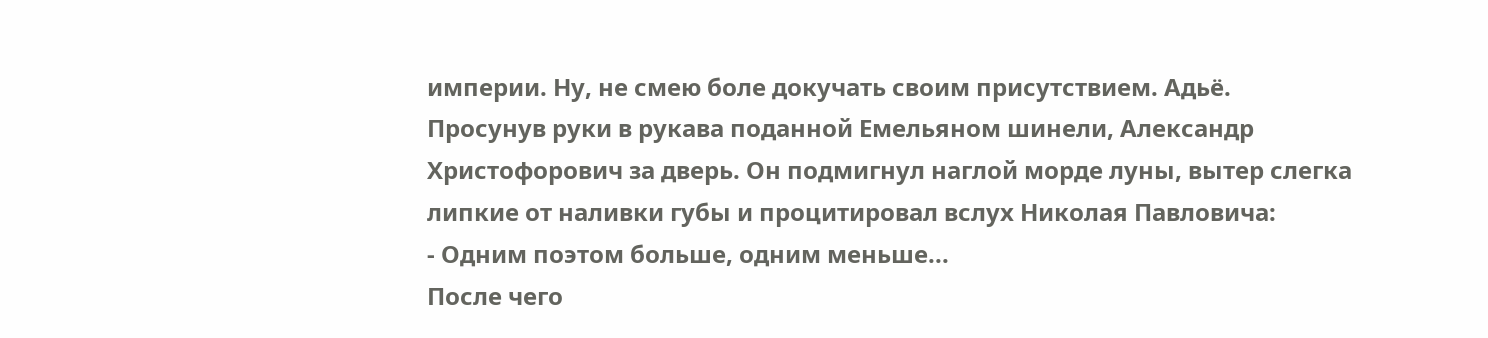империи. Ну, не смею боле докучать своим присутствием. Адьё.
Просунув руки в рукава поданной Емельяном шинели, Александр Христофорович за дверь. Он подмигнул наглой морде луны, вытер слегка липкие от наливки губы и процитировал вслух Николая Павловича:
- Одним поэтом больше, одним меньше...
После чего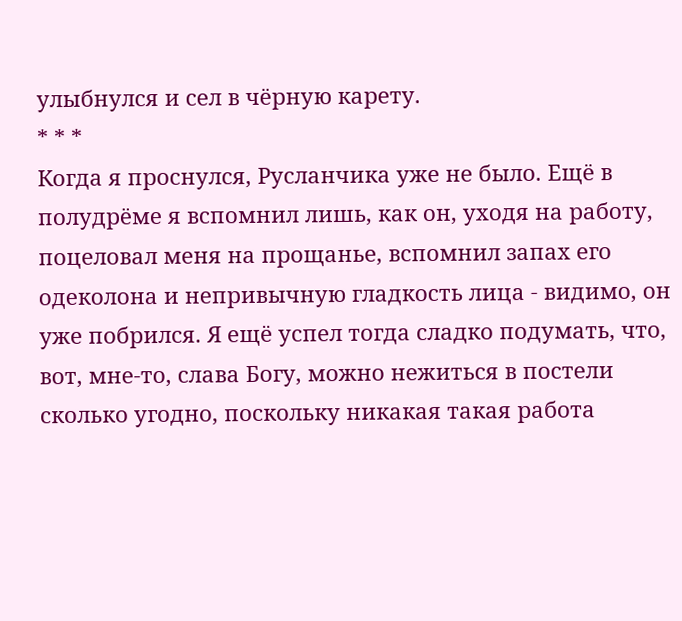улыбнулся и сел в чёрную карету.
* * *
Когда я проснулся, Русланчика уже не было. Ещё в полудрёме я вспомнил лишь, как он, уходя на работу, поцеловал меня на прощанье, вспомнил запах его одеколона и непривычную гладкость лица - видимо, он уже побрился. Я ещё успел тогда сладко подумать, что, вот, мне-то, слава Богу, можно нежиться в постели сколько угодно, поскольку никакая такая работа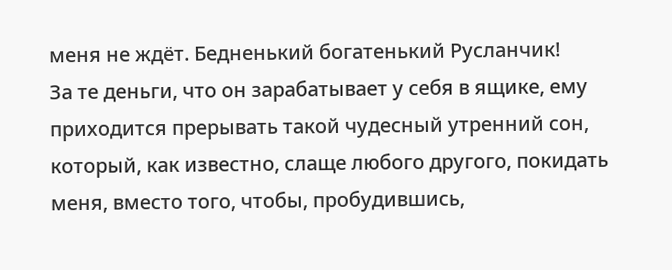меня не ждёт. Бедненький богатенький Русланчик!
За те деньги, что он зарабатывает у себя в ящике, ему приходится прерывать такой чудесный утренний сон, который, как известно, слаще любого другого, покидать меня, вместо того, чтобы, пробудившись,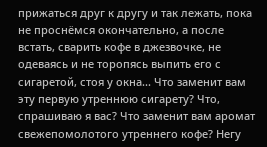прижаться друг к другу и так лежать, пока не проснёмся окончательно, а после встать, сварить кофе в джезвочке, не одеваясь и не торопясь выпить его с сигаретой, стоя у окна... Что заменит вам эту первую утреннюю сигарету? Что, спрашиваю я вас? Что заменит вам аромат свежепомолотого утреннего кофе? Негу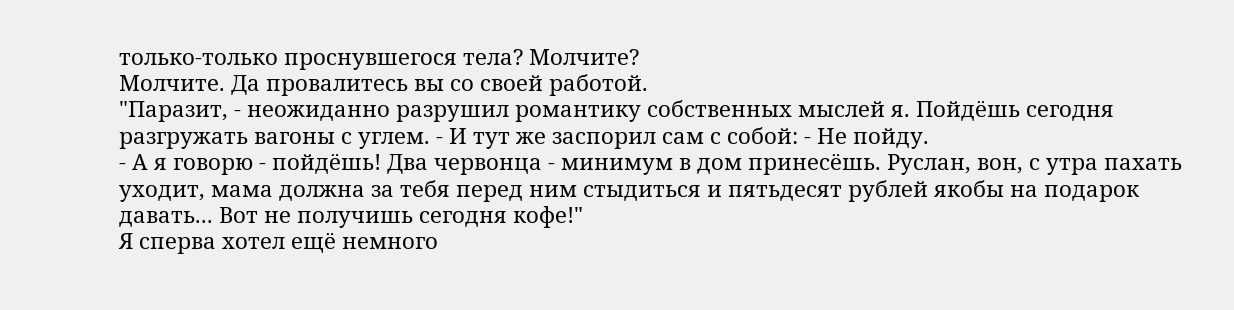только-только проснувшегося тела? Молчите?
Молчите. Да провалитесь вы со своей работой.
"Паразит, - неожиданно разрушил романтику собственных мыслей я. Пойдёшь сегодня разгружать вагоны с углем. - И тут же заспорил сам с собой: - Не пойду.
- А я говорю - пойдёшь! Два червонца - минимум в дом принесёшь. Руслан, вон, с утра пахать уходит, мама должна за тебя перед ним стыдиться и пятьдесят рублей якобы на подарок давать... Вот не получишь сегодня кофе!"
Я сперва хотел ещё немного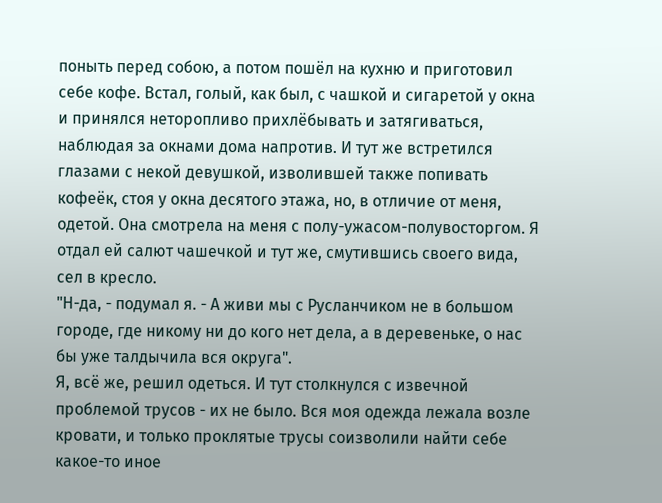поныть перед собою, а потом пошёл на кухню и приготовил себе кофе. Встал, голый, как был, с чашкой и сигаретой у окна и принялся неторопливо прихлёбывать и затягиваться, наблюдая за окнами дома напротив. И тут же встретился глазами с некой девушкой, изволившей также попивать кофеёк, стоя у окна десятого этажа, но, в отличие от меня, одетой. Она смотрела на меня с полу-ужасом-полувосторгом. Я отдал ей салют чашечкой и тут же, смутившись своего вида, сел в кресло.
"Н-да, - подумал я. - А живи мы с Русланчиком не в большом городе, где никому ни до кого нет дела, а в деревеньке, о нас бы уже талдычила вся округа".
Я, всё же, решил одеться. И тут столкнулся с извечной проблемой трусов - их не было. Вся моя одежда лежала возле кровати, и только проклятые трусы соизволили найти себе какое-то иное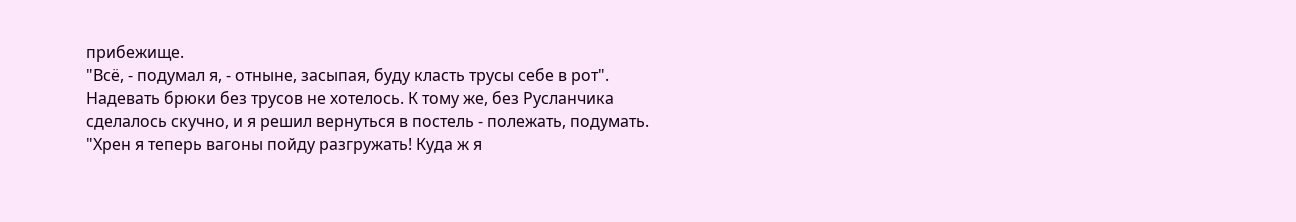прибежище.
"Всё, - подумал я, - отныне, засыпая, буду класть трусы себе в рот".
Надевать брюки без трусов не хотелось. К тому же, без Русланчика сделалось скучно, и я решил вернуться в постель - полежать, подумать.
"Хрен я теперь вагоны пойду разгружать! Куда ж я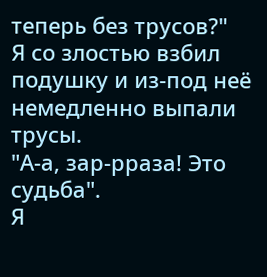теперь без трусов?"
Я со злостью взбил подушку и из-под неё немедленно выпали трусы.
"А-а, зар-рраза! Это судьба".
Я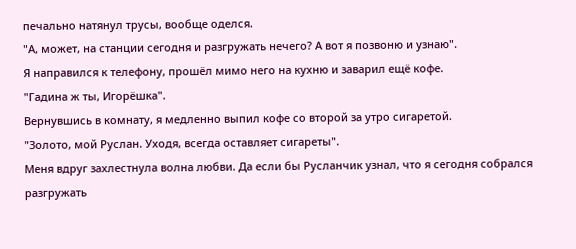печально натянул трусы, вообще оделся.
"А, может, на станции сегодня и разгружать нечего? А вот я позвоню и узнаю".
Я направился к телефону, прошёл мимо него на кухню и заварил ещё кофе.
"Гадина ж ты, Игорёшка".
Вернувшись в комнату, я медленно выпил кофе со второй за утро сигаретой.
"Золото, мой Руслан. Уходя, всегда оставляет сигареты".
Меня вдруг захлестнула волна любви. Да если бы Русланчик узнал, что я сегодня собрался разгружать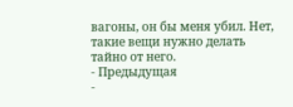вагоны, он бы меня убил. Нет, такие вещи нужно делать тайно от него.
- Предыдущая
-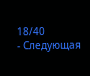18/40
- Следующая